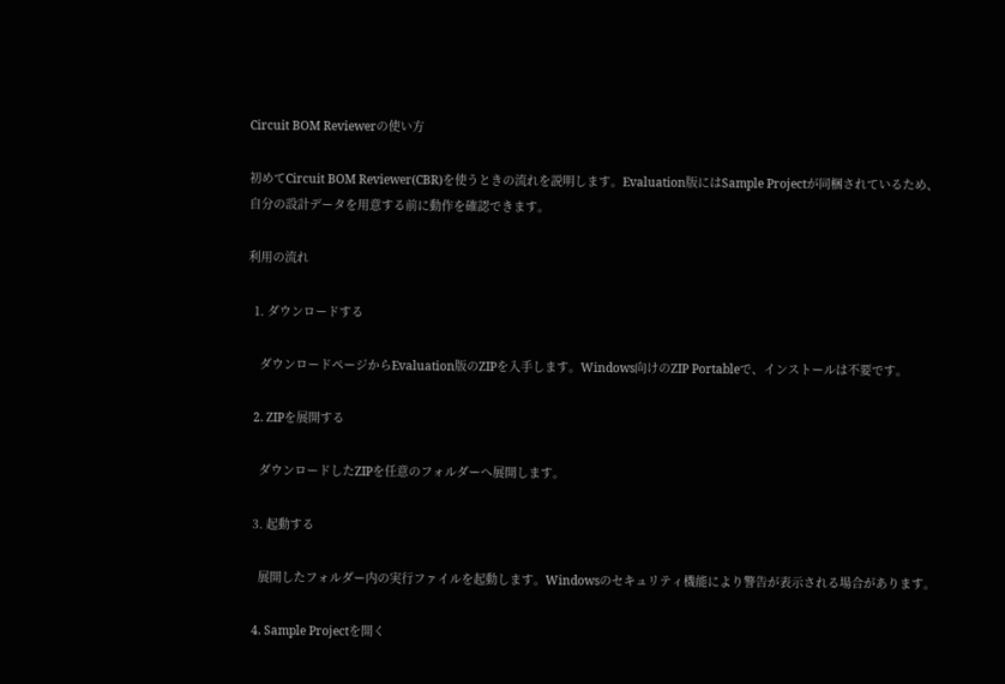Circuit BOM Reviewerの使い方

初めてCircuit BOM Reviewer(CBR)を使うときの流れを説明します。Evaluation版にはSample Projectが同梱されているため、自分の設計データを用意する前に動作を確認できます。

利用の流れ

  1. ダウンロードする

    ダウンロードページからEvaluation版のZIPを入手します。Windows向けのZIP Portableで、インストールは不要です。

  2. ZIPを展開する

    ダウンロードしたZIPを任意のフォルダーへ展開します。

  3. 起動する

    展開したフォルダー内の実行ファイルを起動します。Windowsのセキュリティ機能により警告が表示される場合があります。

  4. Sample Projectを開く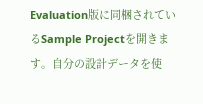Evaluation版に同梱されているSample Projectを開きます。自分の設計データを使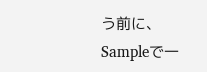う前に、Sampleで一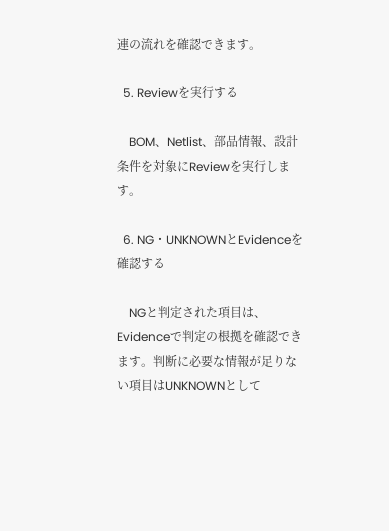連の流れを確認できます。

  5. Reviewを実行する

    BOM、Netlist、部品情報、設計条件を対象にReviewを実行します。

  6. NG・UNKNOWNとEvidenceを確認する

    NGと判定された項目は、Evidenceで判定の根拠を確認できます。判断に必要な情報が足りない項目はUNKNOWNとして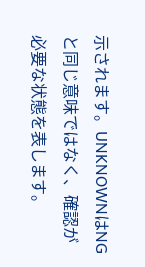示されます。UNKNOWNはNGと同じ意味ではなく、確認が必要な状態を表します。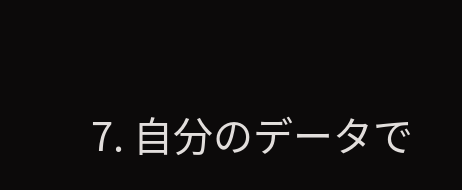7. 自分のデータで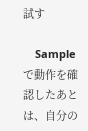試す

    Sampleで動作を確認したあとは、自分の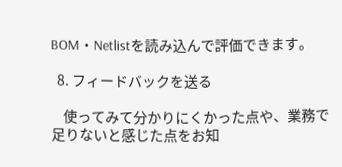BOM・Netlistを読み込んで評価できます。

  8. フィードバックを送る

    使ってみて分かりにくかった点や、業務で足りないと感じた点をお知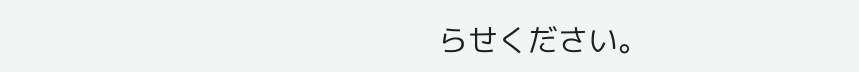らせください。